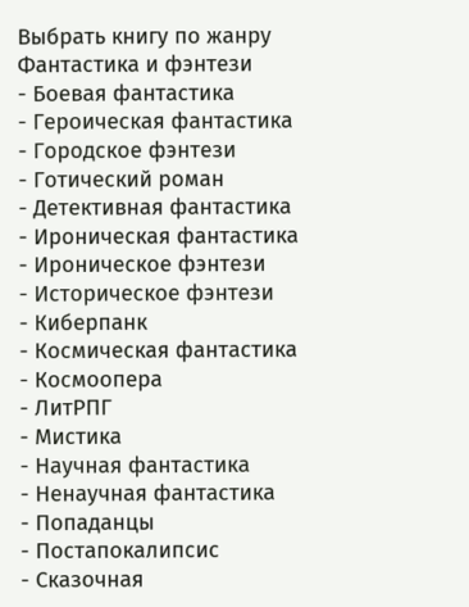Выбрать книгу по жанру
Фантастика и фэнтези
- Боевая фантастика
- Героическая фантастика
- Городское фэнтези
- Готический роман
- Детективная фантастика
- Ироническая фантастика
- Ироническое фэнтези
- Историческое фэнтези
- Киберпанк
- Космическая фантастика
- Космоопера
- ЛитРПГ
- Мистика
- Научная фантастика
- Ненаучная фантастика
- Попаданцы
- Постапокалипсис
- Сказочная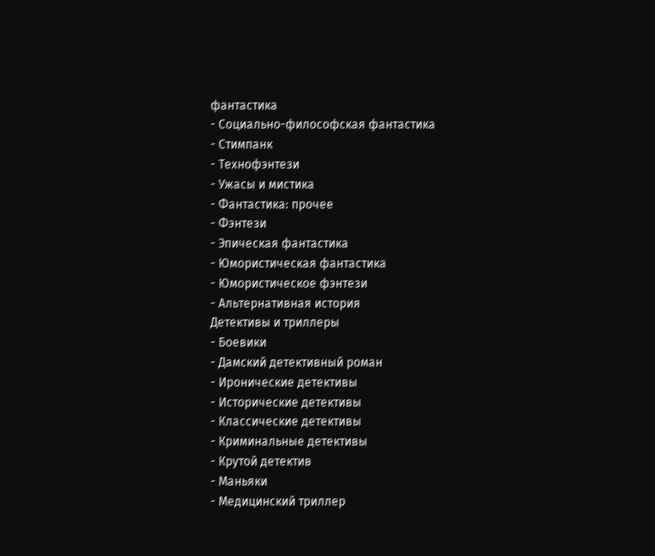фантастика
- Социально-философская фантастика
- Стимпанк
- Технофэнтези
- Ужасы и мистика
- Фантастика: прочее
- Фэнтези
- Эпическая фантастика
- Юмористическая фантастика
- Юмористическое фэнтези
- Альтернативная история
Детективы и триллеры
- Боевики
- Дамский детективный роман
- Иронические детективы
- Исторические детективы
- Классические детективы
- Криминальные детективы
- Крутой детектив
- Маньяки
- Медицинский триллер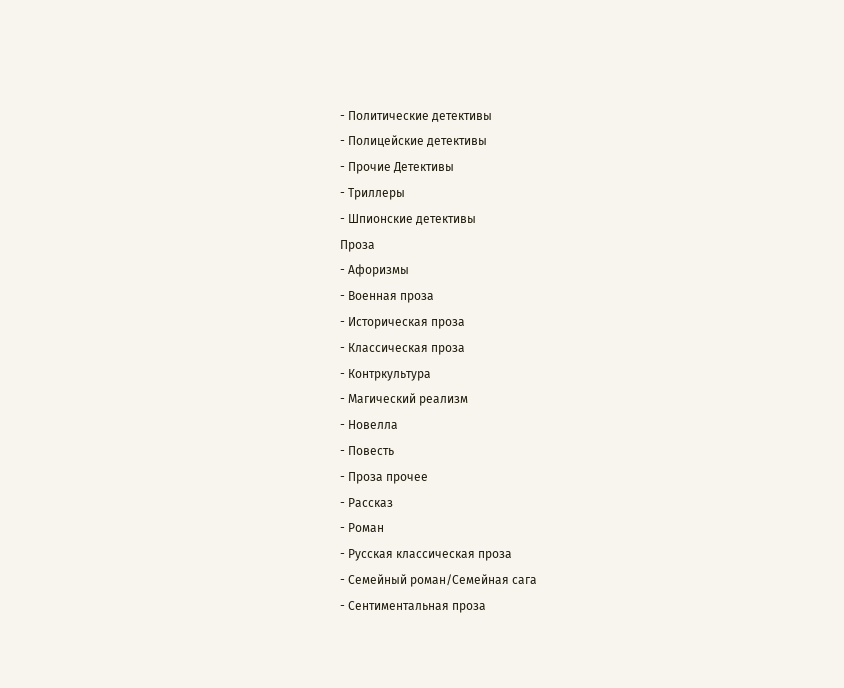- Политические детективы
- Полицейские детективы
- Прочие Детективы
- Триллеры
- Шпионские детективы
Проза
- Афоризмы
- Военная проза
- Историческая проза
- Классическая проза
- Контркультура
- Магический реализм
- Новелла
- Повесть
- Проза прочее
- Рассказ
- Роман
- Русская классическая проза
- Семейный роман/Семейная сага
- Сентиментальная проза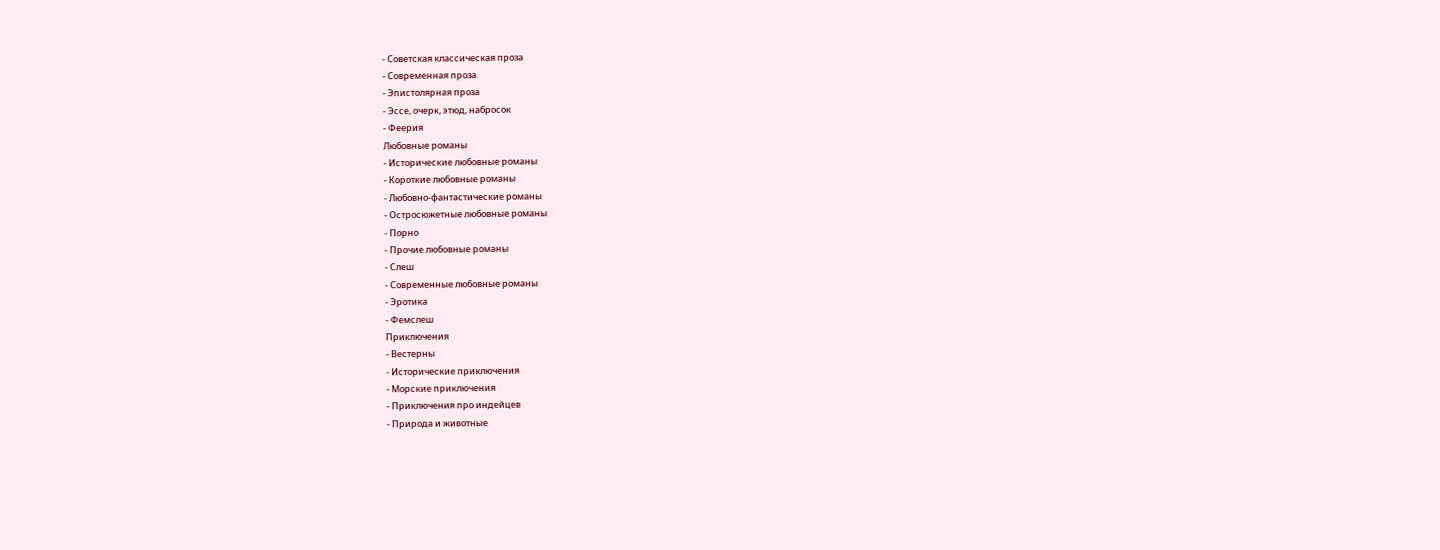- Советская классическая проза
- Современная проза
- Эпистолярная проза
- Эссе, очерк, этюд, набросок
- Феерия
Любовные романы
- Исторические любовные романы
- Короткие любовные романы
- Любовно-фантастические романы
- Остросюжетные любовные романы
- Порно
- Прочие любовные романы
- Слеш
- Современные любовные романы
- Эротика
- Фемслеш
Приключения
- Вестерны
- Исторические приключения
- Морские приключения
- Приключения про индейцев
- Природа и животные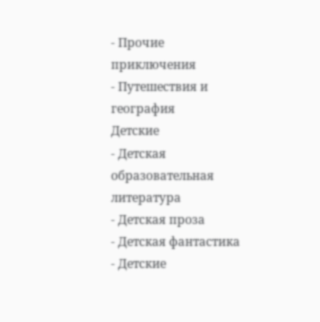- Прочие приключения
- Путешествия и география
Детские
- Детская образовательная литература
- Детская проза
- Детская фантастика
- Детские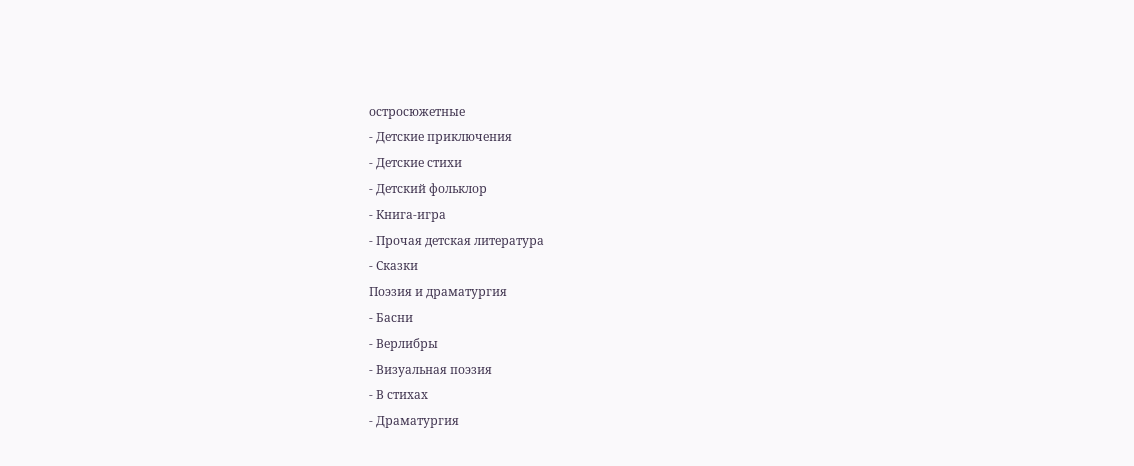остросюжетные
- Детские приключения
- Детские стихи
- Детский фольклор
- Книга-игра
- Прочая детская литература
- Сказки
Поэзия и драматургия
- Басни
- Верлибры
- Визуальная поэзия
- В стихах
- Драматургия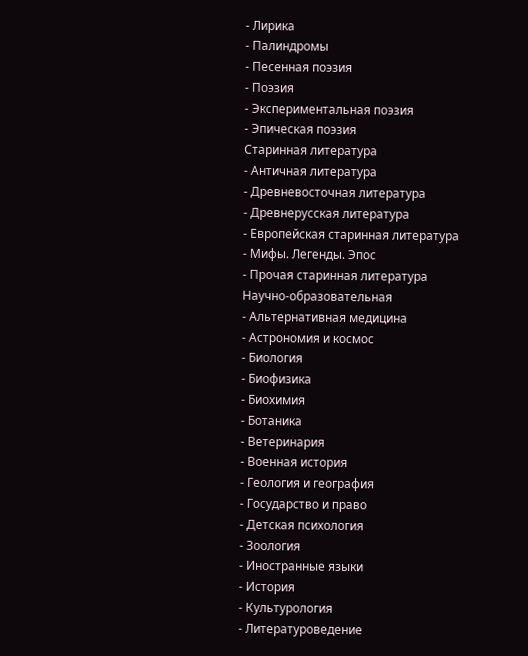- Лирика
- Палиндромы
- Песенная поэзия
- Поэзия
- Экспериментальная поэзия
- Эпическая поэзия
Старинная литература
- Античная литература
- Древневосточная литература
- Древнерусская литература
- Европейская старинная литература
- Мифы. Легенды. Эпос
- Прочая старинная литература
Научно-образовательная
- Альтернативная медицина
- Астрономия и космос
- Биология
- Биофизика
- Биохимия
- Ботаника
- Ветеринария
- Военная история
- Геология и география
- Государство и право
- Детская психология
- Зоология
- Иностранные языки
- История
- Культурология
- Литературоведение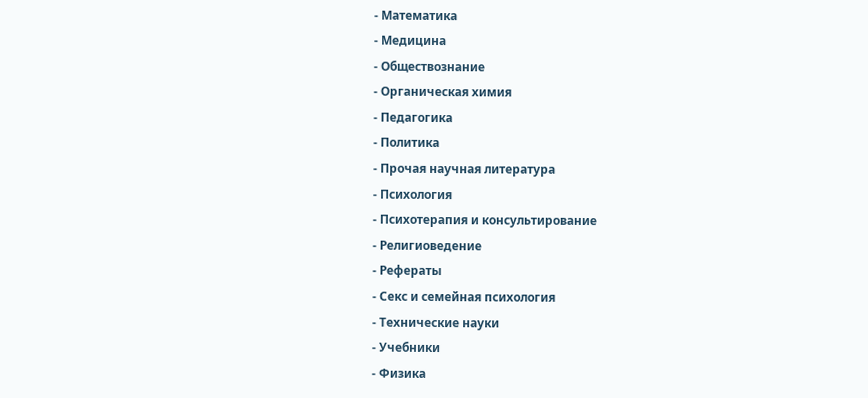- Математика
- Медицина
- Обществознание
- Органическая химия
- Педагогика
- Политика
- Прочая научная литература
- Психология
- Психотерапия и консультирование
- Религиоведение
- Рефераты
- Секс и семейная психология
- Технические науки
- Учебники
- Физика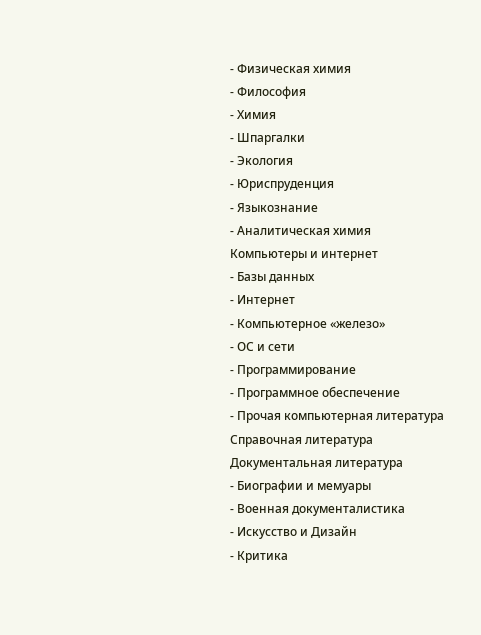- Физическая химия
- Философия
- Химия
- Шпаргалки
- Экология
- Юриспруденция
- Языкознание
- Аналитическая химия
Компьютеры и интернет
- Базы данных
- Интернет
- Компьютерное «железо»
- ОС и сети
- Программирование
- Программное обеспечение
- Прочая компьютерная литература
Справочная литература
Документальная литература
- Биографии и мемуары
- Военная документалистика
- Искусство и Дизайн
- Критика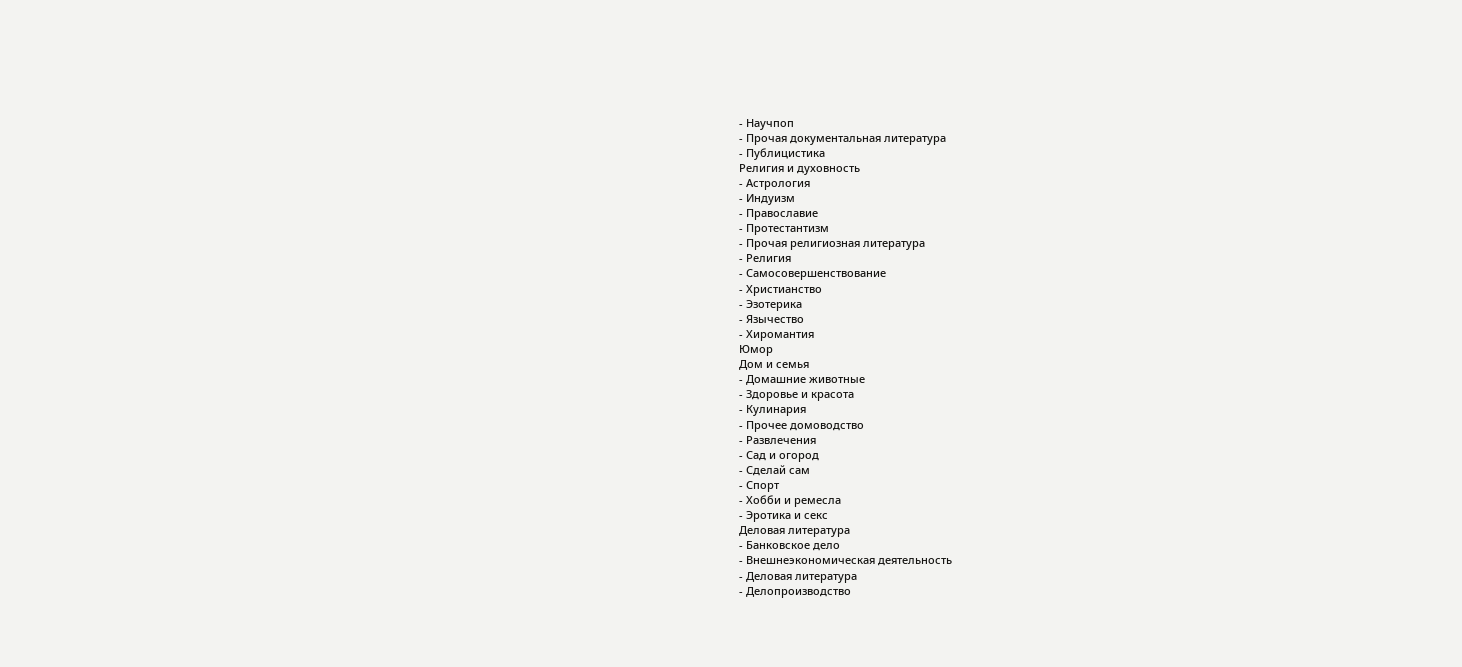- Научпоп
- Прочая документальная литература
- Публицистика
Религия и духовность
- Астрология
- Индуизм
- Православие
- Протестантизм
- Прочая религиозная литература
- Религия
- Самосовершенствование
- Христианство
- Эзотерика
- Язычество
- Хиромантия
Юмор
Дом и семья
- Домашние животные
- Здоровье и красота
- Кулинария
- Прочее домоводство
- Развлечения
- Сад и огород
- Сделай сам
- Спорт
- Хобби и ремесла
- Эротика и секс
Деловая литература
- Банковское дело
- Внешнеэкономическая деятельность
- Деловая литература
- Делопроизводство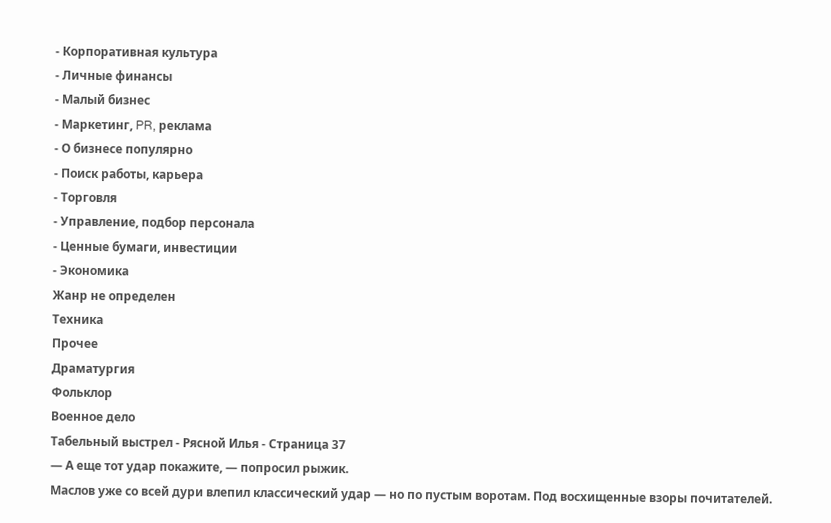- Корпоративная культура
- Личные финансы
- Малый бизнес
- Маркетинг, PR, реклама
- О бизнесе популярно
- Поиск работы, карьера
- Торговля
- Управление, подбор персонала
- Ценные бумаги, инвестиции
- Экономика
Жанр не определен
Техника
Прочее
Драматургия
Фольклор
Военное дело
Табельный выстрел - Рясной Илья - Страница 37
— А еще тот удар покажите, — попросил рыжик.
Маслов уже со всей дури влепил классический удар — но по пустым воротам. Под восхищенные взоры почитателей.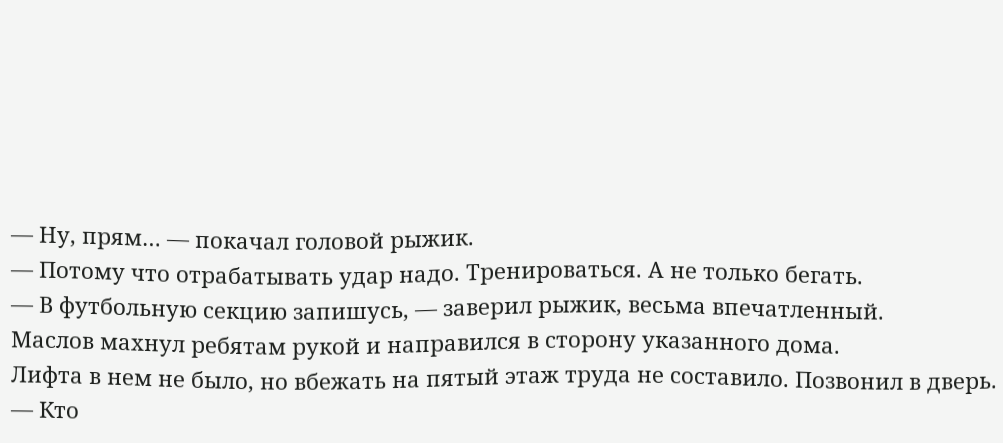— Ну, прям… — покачал головой рыжик.
— Потому что отрабатывать удар надо. Тренироваться. А не только бегать.
— В футбольную секцию запишусь, — заверил рыжик, весьма впечатленный.
Маслов махнул ребятам рукой и направился в сторону указанного дома.
Лифта в нем не было, но вбежать на пятый этаж труда не составило. Позвонил в дверь.
— Кто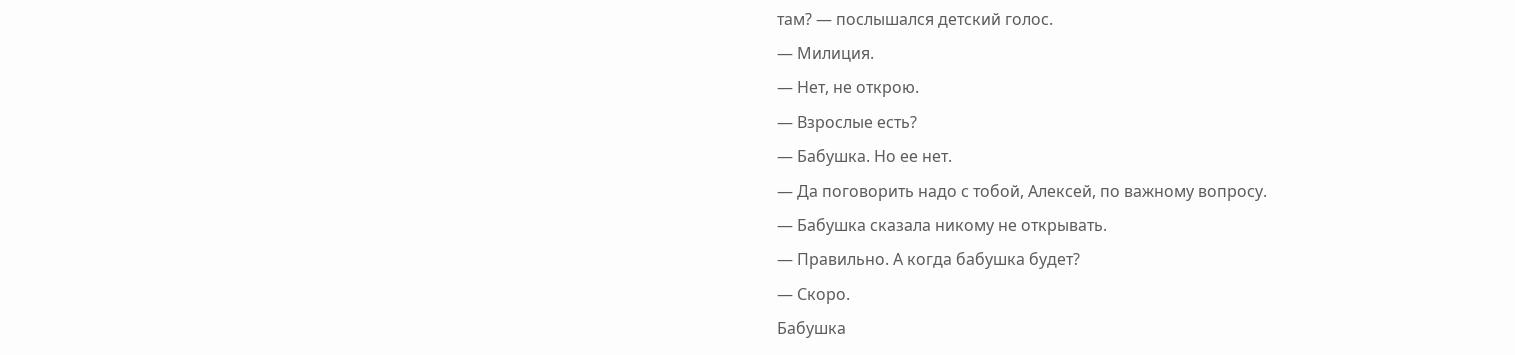там? — послышался детский голос.
— Милиция.
— Нет, не открою.
— Взрослые есть?
— Бабушка. Но ее нет.
— Да поговорить надо с тобой, Алексей, по важному вопросу.
— Бабушка сказала никому не открывать.
— Правильно. А когда бабушка будет?
— Скоро.
Бабушка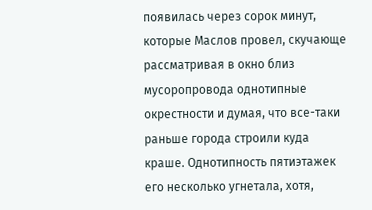появилась через сорок минут, которые Маслов провел, скучающе рассматривая в окно близ мусоропровода однотипные окрестности и думая, что все-таки раньше города строили куда краше. Однотипность пятиэтажек его несколько угнетала, хотя,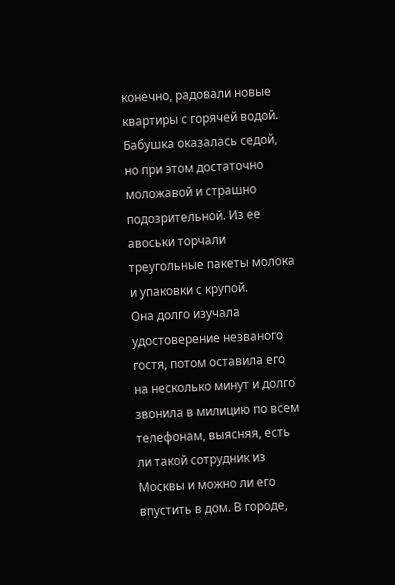конечно, радовали новые квартиры с горячей водой.
Бабушка оказалась седой, но при этом достаточно моложавой и страшно подозрительной. Из ее авоськи торчали треугольные пакеты молока и упаковки с крупой.
Она долго изучала удостоверение незваного гостя, потом оставила его на несколько минут и долго звонила в милицию по всем телефонам, выясняя, есть ли такой сотрудник из Москвы и можно ли его впустить в дом. В городе,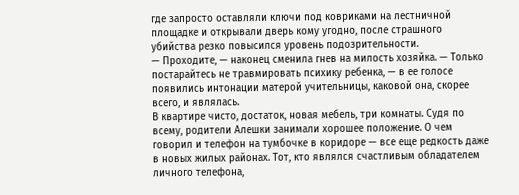где запросто оставляли ключи под ковриками на лестничной площадке и открывали дверь кому угодно, после страшного убийства резко повысился уровень подозрительности.
— Проходите, — наконец сменила гнев на милость хозяйка. — Только постарайтесь не травмировать психику ребенка, — в ее голосе появились интонации матерой учительницы, каковой она, скорее всего, и являлась.
В квартире чисто, достаток, новая мебель, три комнаты. Судя по всему, родители Алешки занимали хорошее положение. О чем говорил и телефон на тумбочке в коридоре — все еще редкость даже в новых жилых районах. Тот, кто являлся счастливым обладателем личного телефона,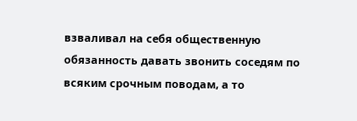взваливал на себя общественную обязанность давать звонить соседям по всяким срочным поводам, а то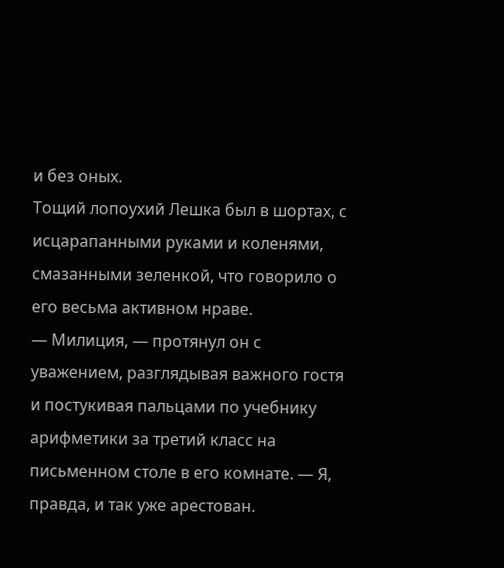и без оных.
Тощий лопоухий Лешка был в шортах, с исцарапанными руками и коленями, смазанными зеленкой, что говорило о его весьма активном нраве.
— Милиция, — протянул он с уважением, разглядывая важного гостя и постукивая пальцами по учебнику арифметики за третий класс на письменном столе в его комнате. — Я, правда, и так уже арестован.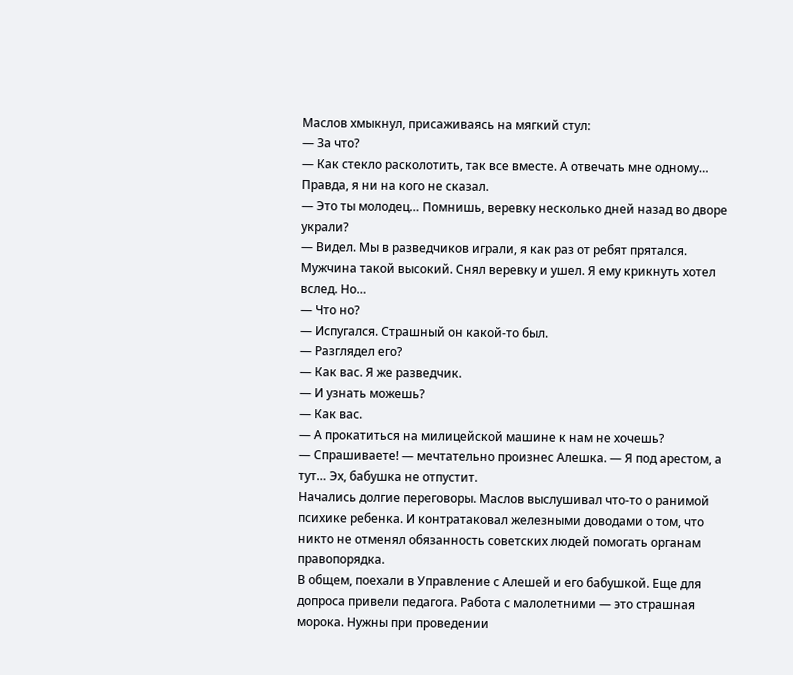Маслов хмыкнул, присаживаясь на мягкий стул:
— За что?
— Как стекло расколотить, так все вместе. А отвечать мне одному… Правда, я ни на кого не сказал.
— Это ты молодец… Помнишь, веревку несколько дней назад во дворе украли?
— Видел. Мы в разведчиков играли, я как раз от ребят прятался. Мужчина такой высокий. Снял веревку и ушел. Я ему крикнуть хотел вслед. Но…
— Что но?
— Испугался. Страшный он какой-то был.
— Разглядел его?
— Как вас. Я же разведчик.
— И узнать можешь?
— Как вас.
— А прокатиться на милицейской машине к нам не хочешь?
— Спрашиваете! — мечтательно произнес Алешка. — Я под арестом, а тут… Эх, бабушка не отпустит.
Начались долгие переговоры. Маслов выслушивал что-то о ранимой психике ребенка. И контратаковал железными доводами о том, что никто не отменял обязанность советских людей помогать органам правопорядка.
В общем, поехали в Управление с Алешей и его бабушкой. Еще для допроса привели педагога. Работа с малолетними — это страшная морока. Нужны при проведении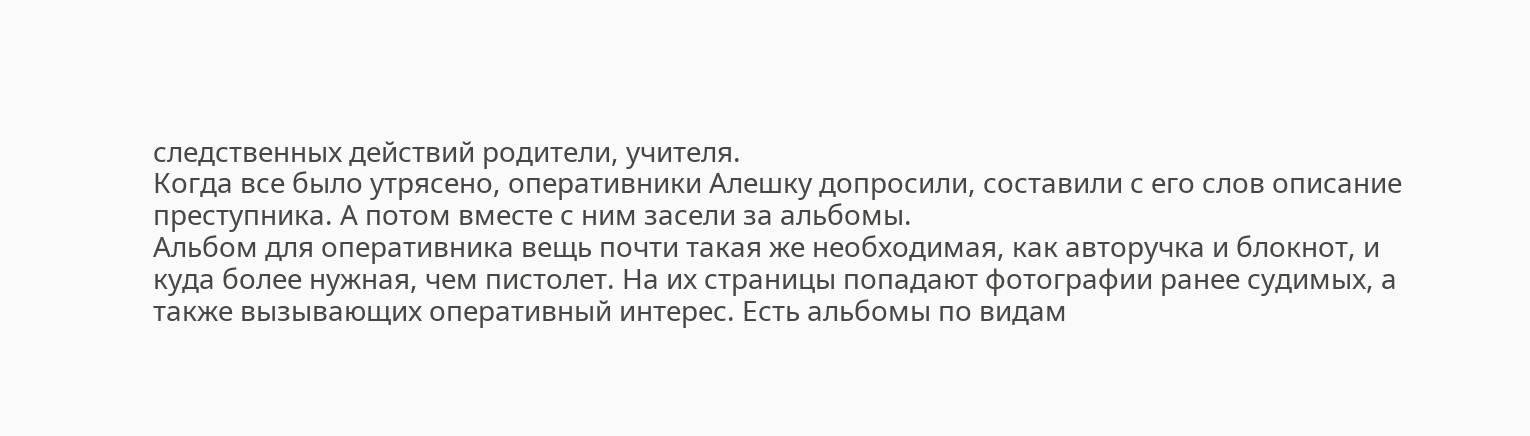следственных действий родители, учителя.
Когда все было утрясено, оперативники Алешку допросили, составили с его слов описание преступника. А потом вместе с ним засели за альбомы.
Альбом для оперативника вещь почти такая же необходимая, как авторучка и блокнот, и куда более нужная, чем пистолет. На их страницы попадают фотографии ранее судимых, а также вызывающих оперативный интерес. Есть альбомы по видам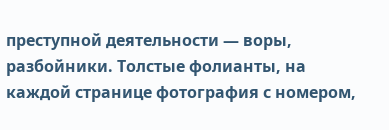преступной деятельности — воры, разбойники. Толстые фолианты, на каждой странице фотография с номером,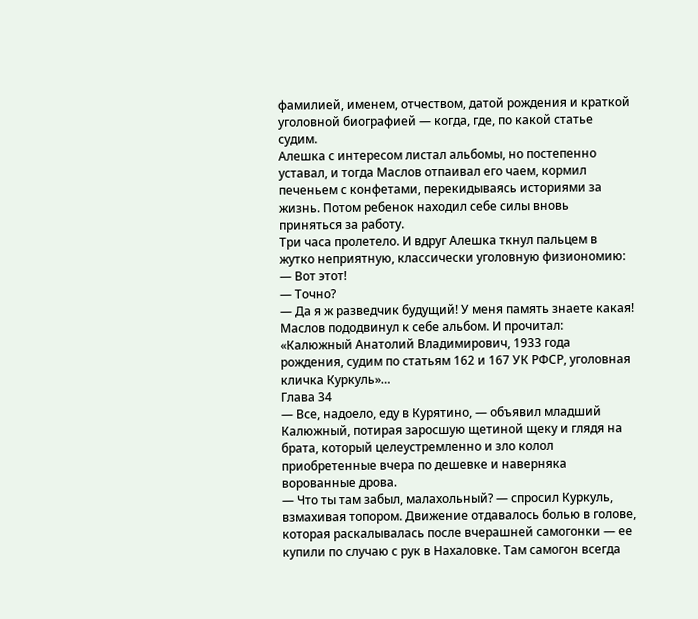фамилией, именем, отчеством, датой рождения и краткой уголовной биографией — когда, где, по какой статье судим.
Алешка с интересом листал альбомы, но постепенно уставал, и тогда Маслов отпаивал его чаем, кормил печеньем с конфетами, перекидываясь историями за жизнь. Потом ребенок находил себе силы вновь приняться за работу.
Три часа пролетело. И вдруг Алешка ткнул пальцем в жутко неприятную, классически уголовную физиономию:
— Вот этот!
— Точно?
— Да я ж разведчик будущий! У меня память знаете какая!
Маслов пододвинул к себе альбом. И прочитал: «Калюжный Анатолий Владимирович, 1933 года рождения, судим по статьям 162 и 167 УК РФСР, уголовная кличка Куркуль»…
Глава 34
— Все, надоело, еду в Курятино, — объявил младший Калюжный, потирая заросшую щетиной щеку и глядя на брата, который целеустремленно и зло колол приобретенные вчера по дешевке и наверняка ворованные дрова.
— Что ты там забыл, малахольный? — спросил Куркуль, взмахивая топором. Движение отдавалось болью в голове, которая раскалывалась после вчерашней самогонки — ее купили по случаю с рук в Нахаловке. Там самогон всегда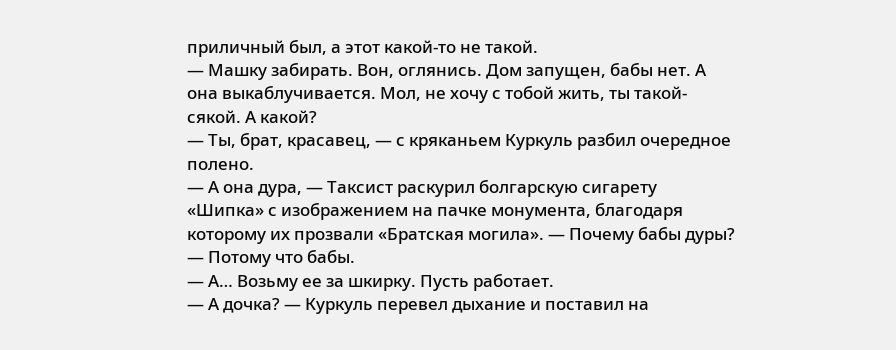приличный был, а этот какой-то не такой.
— Машку забирать. Вон, оглянись. Дом запущен, бабы нет. А она выкаблучивается. Мол, не хочу с тобой жить, ты такой-сякой. А какой?
— Ты, брат, красавец, — с кряканьем Куркуль разбил очередное полено.
— А она дура, — Таксист раскурил болгарскую сигарету «Шипка» с изображением на пачке монумента, благодаря которому их прозвали «Братская могила». — Почему бабы дуры?
— Потому что бабы.
— А… Возьму ее за шкирку. Пусть работает.
— А дочка? — Куркуль перевел дыхание и поставил на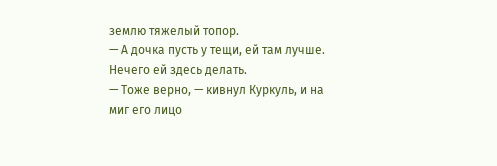землю тяжелый топор.
— А дочка пусть у тещи, ей там лучше. Нечего ей здесь делать.
— Тоже верно, — кивнул Куркуль, и на миг его лицо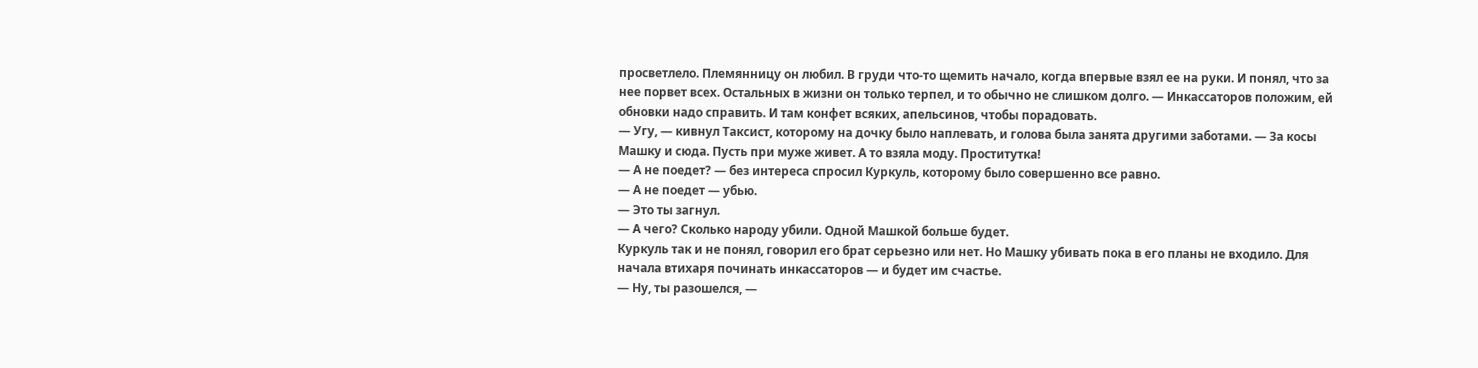просветлело. Племянницу он любил. В груди что-то щемить начало, когда впервые взял ее на руки. И понял, что за нее порвет всех. Остальных в жизни он только терпел, и то обычно не слишком долго. — Инкассаторов положим, ей обновки надо справить. И там конфет всяких, апельсинов, чтобы порадовать.
— Угу, — кивнул Таксист, которому на дочку было наплевать, и голова была занята другими заботами. — За косы Машку и сюда. Пусть при муже живет. А то взяла моду. Проститутка!
— А не поедет? — без интереса спросил Куркуль, которому было совершенно все равно.
— А не поедет — убью.
— Это ты загнул.
— А чего? Сколько народу убили. Одной Машкой больше будет.
Куркуль так и не понял, говорил его брат серьезно или нет. Но Машку убивать пока в его планы не входило. Для начала втихаря починать инкассаторов — и будет им счастье.
— Ну, ты разошелся, —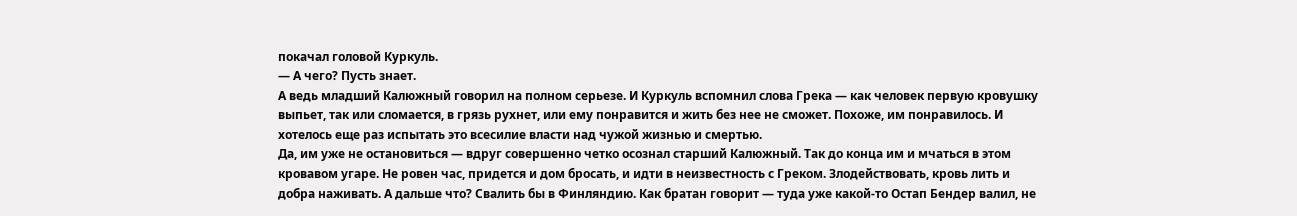покачал головой Куркуль.
— А чего? Пусть знает.
А ведь младший Калюжный говорил на полном серьезе. И Куркуль вспомнил слова Грека — как человек первую кровушку выпьет, так или сломается, в грязь рухнет, или ему понравится и жить без нее не сможет. Похоже, им понравилось. И хотелось еще раз испытать это всесилие власти над чужой жизнью и смертью.
Да, им уже не остановиться — вдруг совершенно четко осознал старший Калюжный. Так до конца им и мчаться в этом кровавом угаре. Не ровен час, придется и дом бросать, и идти в неизвестность с Греком. Злодействовать, кровь лить и добра наживать. А дальше что? Свалить бы в Финляндию. Как братан говорит — туда уже какой-то Остап Бендер валил, не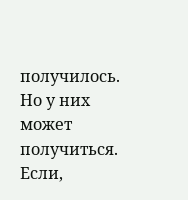получилось. Но у них может получиться. Если,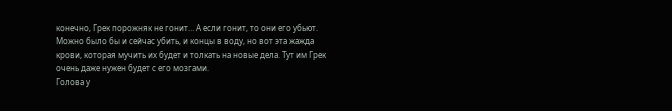конечно, Грек порожняк не гонит… А если гонит, то они его убьют. Можно было бы и сейчас убить, и концы в воду, но вот эта жажда крови, которая мучить их будет и толкать на новые дела. Тут им Грек очень даже нужен будет с его мозгами.
Голова у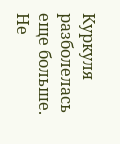Куркуля разболелась еще больше. Не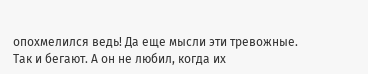опохмелился ведь! Да еще мысли эти тревожные. Так и бегают. А он не любил, когда их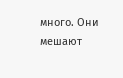много. Они мешают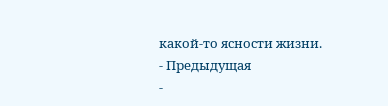какой-то ясности жизни.
- Предыдущая
-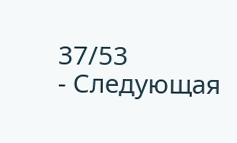37/53
- Следующая